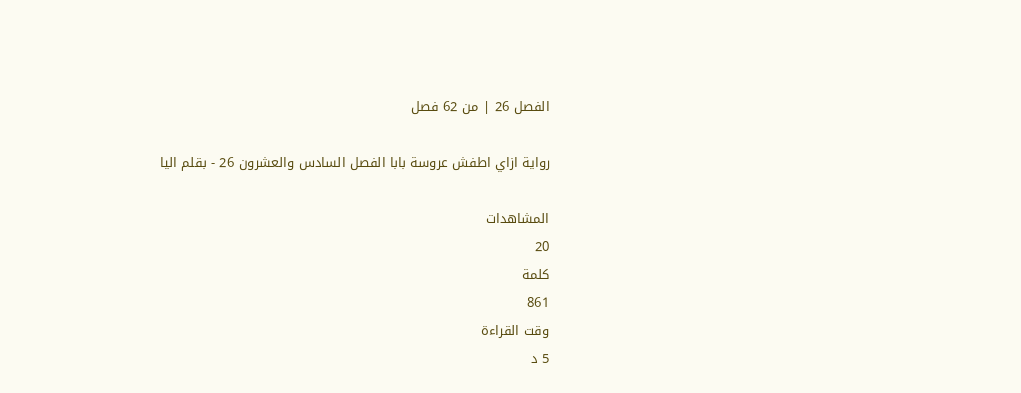الفصل 26 | من 62 فصل

رواية ازاي اطفش عروسة بابا الفصل السادس والعشرون 26 - بقلم اليا

المشاهدات
20
كلمة
861
وقت القراءة
5 د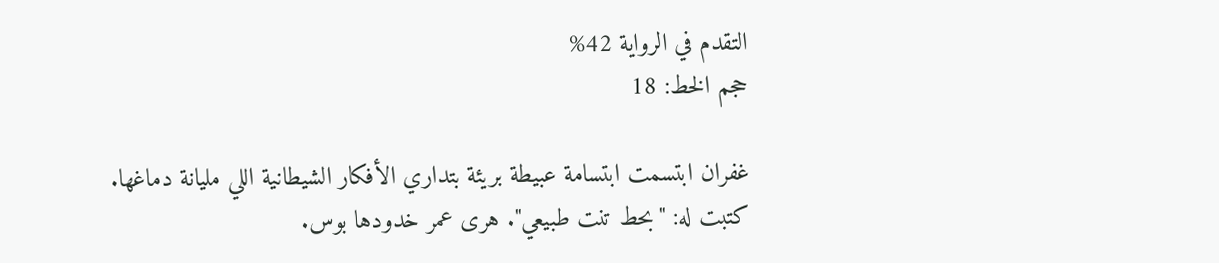التقدم في الرواية 42%
حجم الخط: 18

غفران ابتسمت ابتسامة عبيطة بريئة بتداري الأفكار الشيطانية اللي مليانة دماغها. كتبت له: "بحط تنت طبيعي". هرى عمر خدودها بوس.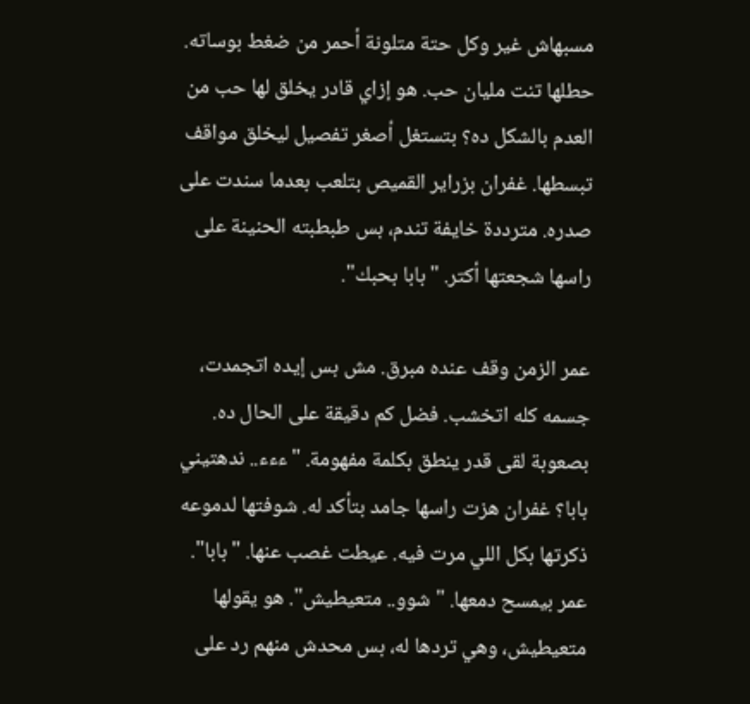مسبهاش غير وكل حتة متلونة أحمر من ضغط بوساته. حطلها تنت مليان حب. هو إزاي قادر يخلق لها حب من العدم بالشكل ده؟ بتستغل أصغر تفصيل ليخلق مواقف تبسطها. غفران بزراير القميص بتلعب بعدما سندت على صدره. مترددة خايفة تندم، بس طبطبته الحنينة على راسها شجعتها أكتر. "بابا بحبك".

عمر الزمن وقف عنده مبرق. مش بس إيده اتجمدت، جسمه كله اتخشب. فضل كم دقيقة على الحال ده. بصعوبة لقى قدر ينطق بكلمة مفهومة. "ءءء.. ندهتيني بابا؟ غفران هزت راسها جامد بتأكد له. شوفتها لدموعه ذكرتها بكل اللي مرت فيه. عيطت غصب عنها. "بابا". عمر بيمسح دمعها. "شوو.. متعيطيش". هو يقولها متعيطيش، وهي تردها له، بس محدش منهم رد على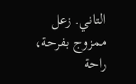التاني. زعل ممزوج بفرحة، راحة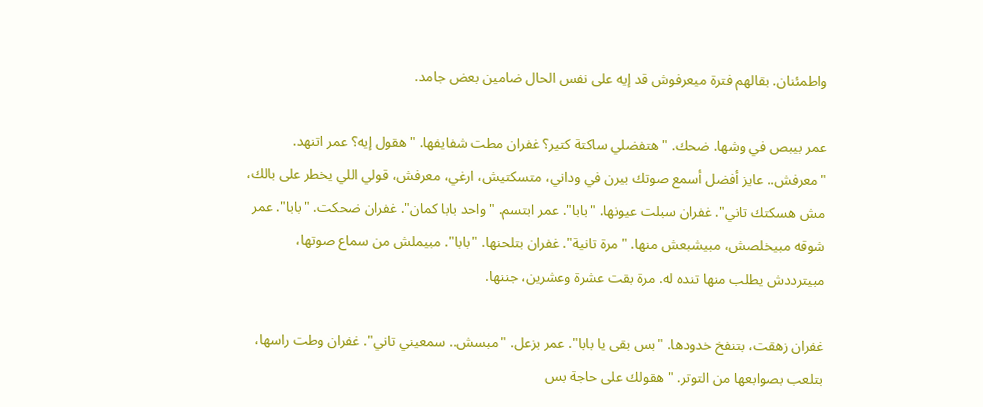واطمئنان. بقالهم فترة ميعرفوش قد إيه على نفس الحال ضامين بعض جامد.

عمر بيبص في وشها. ضحك. "هتفضلي ساكتة كتير؟ غفران مطت شفايفها. "هقول إيه؟ عمر اتنهد. "معرفش.. عايز أفضل أسمع صوتك بيرن في وداني، متسكتيش، ارغي، معرفش، قولي اللي يخطر على بالك، مش هسكتك تاني". غفران سبلت عيونها. "بابا". عمر ابتسم. "واحد بابا كمان". غفران ضحكت. "بابا". عمر شوقه مبيخلصش، مبيشبعش منها. "مرة تانية". غفران بتلحنها. "بابا". مبيملش من سماع صوتها، مبيترددش يطلب منها تنده له. مرة بقت عشرة وعشرين، جننها.

غفران زهقت، بتنفخ خدودها. "بس بقى يا بابا". عمر بزعل. "مبسش.. سمعيني تاني". غفران وطت راسها، بتلعب بصوابعها من التوتر. "هقولك على حاجة بس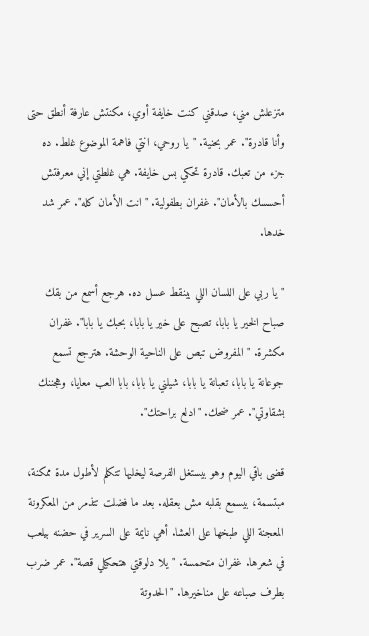متزعلش مني، صدقني كنت خايفة أوي، مكنتش عارفة أنطق حتى وأنا قادرة". عمر بحنية. "يا روحي، انتي فاهمة الموضوع غلط. ده جزء من تعبك. قادرة تحكي بس خايفة. هي غلطتي إني معرفتش أحسسك بالأمان". غفران بطفولية. "انت الأمان كله". عمر شد خدها.

"يا ربي على اللسان اللي بينقط عسل ده. هرجع أسمع من بقك صباح الخير يا بابا، تصبح على خير يا بابا، بحبك يا بابا". غفران مكشرة. "المفروض تبص على الناحية الوحشة. هترجع تسمع جوعانة يا بابا، تعبانة يا بابا، شيلني يا بابا، بابا العب معايا، وهجننك بشقاوتي". عمر ضحك. "ادلع براحتك".

قضى باقي اليوم وهو بيستغل الفرصة ليخليها تتكلم لأطول مدة ممكنة، مبتسمة، بيسمع بقلبه مش بعقله. بعد ما فضلت تتذمر من المعكرونة المعجنة اللي طبخها على العشا. أهي نايمة على السرير في حضنه بيلعب في شعرها. غفران متحمسة. "يلا دلوقتي هتحكيلي قصة". عمر ضرب بطرف صباعه على مناخيرها. "الحدوتة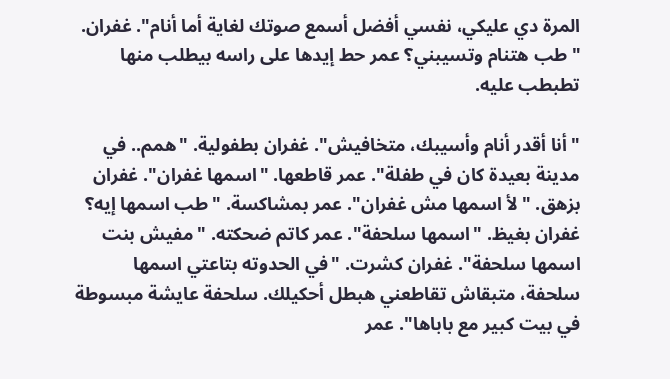المرة دي عليكي، نفسي أفضل أسمع صوتك لغاية أما أنام". غفران. "طب هتنام وتسيبني؟ عمر حط إيدها على راسه بيطلب منها تطبطب عليه.

"أنا أقدر أنام وأسيبك، متخافيش". غفران بطفولية. "همم.. في مدينة بعيدة كان في طفلة". عمر قاطعها. "اسمها غفران". غفران بزهق. "لأ اسمها مش غفران". عمر بمشاكسة. "طب اسمها إيه؟ غفران بغيظ. "اسمها سلحفة". عمر كاتم ضحكته. "مفيش بنت اسمها سلحفة". غفران كشرت. "في الحدوته بتاعتي اسمها سلحفة، متبقاش تقاطعني هبطل أحكيلك. سلحفة عايشة مبسوطة في بيت كبير مع باباها". عمر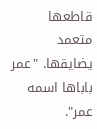قاطعها متعمد يضايقها. "عمر باباها اسمه عمر".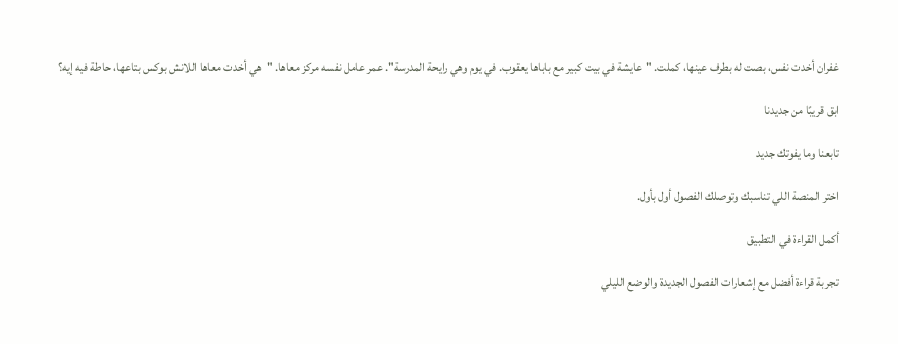غفران أخدت نفس، بصت له بطرف عينها، كملت. "عايشة في بيت كبير مع باباها يعقوب. في يوم وهي رايحة المدرسة". عمر عامل نفسه مركز معاها. "هي أخدت معاها اللانش بوكس بتاعها، حاطة فيه إيه؟

ابق قريبًا من جديدنا

تابعنا وما يفوتك جديد

اختر المنصة اللي تناسبك وتوصلك الفصول أول بأول.

أكمل القراءة في التطبيق

تجربة قراءة أفضل مع إشعارات الفصول الجديدة والوضع الليلي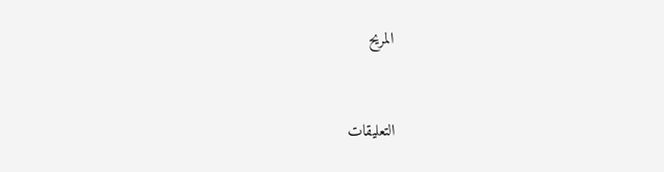المريح



التعليقات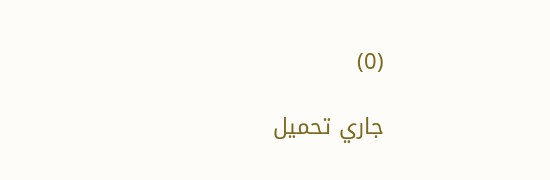(0)

جاري تحميل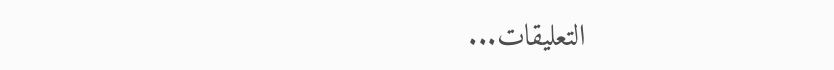التعليقات...